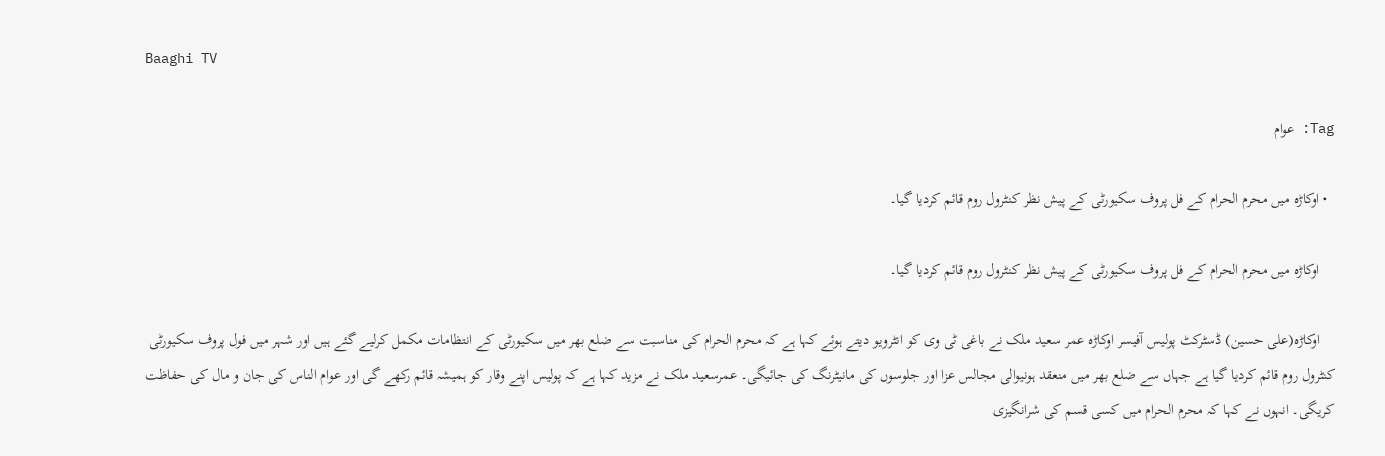Baaghi TV

Tag: عوام

  • اوکاڑہ میں محرم الحرام کے فل پروف سکیورٹی کے پیش نظر کنٹرول روم قائم کردیا گیا۔

    اوکاڑہ میں محرم الحرام کے فل پروف سکیورٹی کے پیش نظر کنٹرول روم قائم کردیا گیا۔

    اوکاڑہ(علی حسین) ڈسٹرکٹ پولیس آفیسر اوکاڑہ عمر سعید ملک نے باغی ٹی وی کو انٹرویو دیتے ہوئے کہا ہے کہ محرم الحرام کی مناسبت سے ضلع بھر میں سکیورٹی کے انتظامات مکمل کرلیے گئے ہیں اور شہر میں فول پروف سکیورٹی کنٹرول روم قائم کردیا گیا ہے جہاں سے ضلع بھر میں منعقد ہونیوالی مجالس عزا اور جلوسوں کی مانیٹرنگ کی جائیگی۔ عمرسعید ملک نے مزید کہا ہے کہ پولیس اپنے وقار کو ہمیشہ قائم رکھے گی اور عوام الناس کی جان و مال کی حفاظت کریگی۔ انہوں نے کہا کہ محرم الحرام میں کسی قسم کی شرانگیزی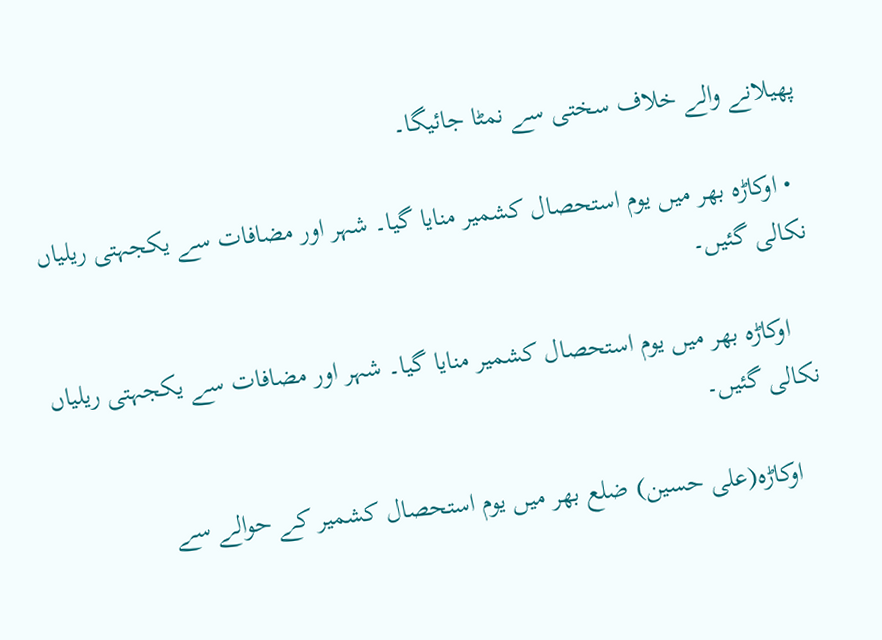پھیلانے والے خلاف سختی سے نمٹا جائیگا۔

  • اوکاڑہ بھر میں یوم استحصال کشمیر منایا گیا۔ شہر اور مضافات سے یکجہتی ریلیاں نکالی گئیں۔

    اوکاڑہ بھر میں یوم استحصال کشمیر منایا گیا۔ شہر اور مضافات سے یکجہتی ریلیاں نکالی گئیں۔

    اوکاڑہ(علی حسین) ضلع بھر میں یوم استحصال کشمیر کے حوالے سے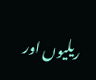ریلیوں اور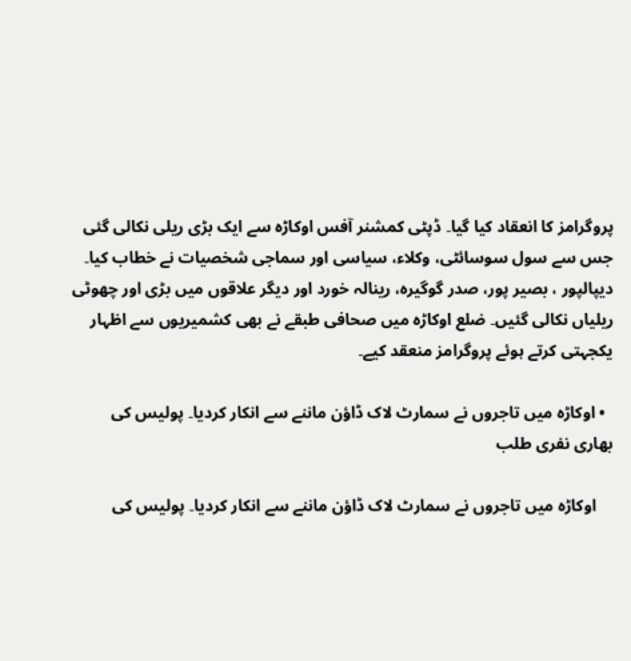پروگرامز کا انعقاد کیا گیا۔ ڈپٹی کمشنر آفس اوکاڑہ سے ایک بڑی ریلی نکالی گئی جس سے سول سوسائٹی، وکلاء، سیاسی اور سماجی شخصیات نے خطاب کیا۔ دیپالپور ، بصیر پور، صدر گوگیرہ، رینالہ خورد اور دیگر علاقوں میں بڑی اور چھوٹی ریلیاں نکالی گئیں۔ ضلع اوکاڑہ میں صحافی طبقے نے بھی کشمیریوں سے اظہار یکجہتی کرتے ہوئے پروگرامز منعقد کیے۔

  • اوکاڑہ میں تاجروں نے سمارٹ لاک ڈاؤن ماننے سے انکار کردیا۔ پولیس کی بھاری نفری طلب

    اوکاڑہ میں تاجروں نے سمارٹ لاک ڈاؤن ماننے سے انکار کردیا۔ پولیس کی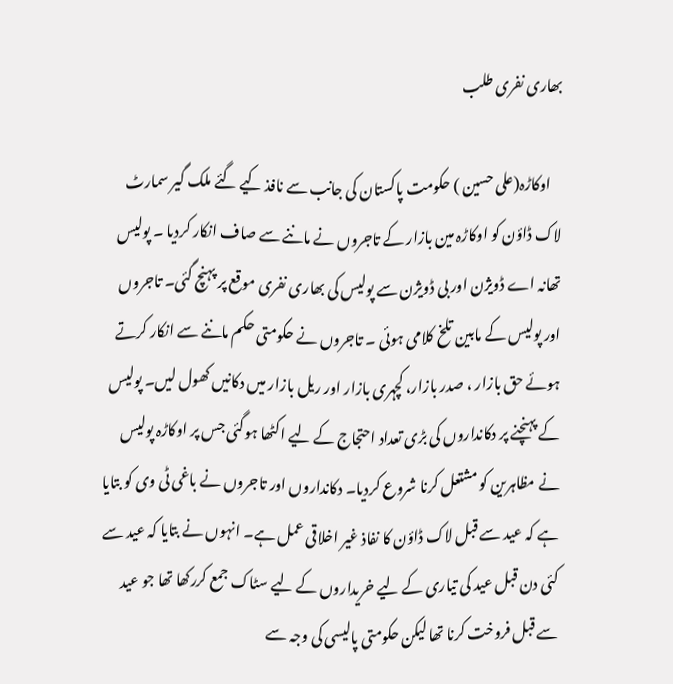بھاری نفری طلب

    اوکاڑہ(علی حسین ) حکومت پاکستان کی جانب سے نافذ کیے گئے ملک گیر سمارٹ لاک ڈاؤن کو اوکاڑہ مین بازار کے تاجروں نے ماننے سے صاف انکار کردیا ۔ پولیس تھانہ اے ڈویژن اور بی ڈویژن سے پولیس کی بھاری نفری موقع پر پہنچ گئی۔ تاجروں اور پولیس کے مابین تلخ کلامی ہوئی ۔ تاجروں نے حکومتی حکم ماننے سے انکار کرتے ہوئے حق بازار ، صدر بازار، کچہری بازار اور ریل بازار میں دکانیں کھول لیں۔ پولیس کے پہنچنے پر دکانداروں کی بڑی تعداد احتجاج کے لیے اکٹھا ہوگئی جس پر اوکاڑہ پولیس نے مظاہرین کو مشتعل کرنا شروع کردیا۔ دکانداروں اور تاجروں نے باغی ٹی وی کو بتایا ہے کہ عید سے قبل لاک ڈاؤن کا نفاذ غیر اخلاقی عمل ہے۔ انہوں نے بتایا کہ عید سے کئی دن قبل عید کی تیاری کے لیے خریداروں کے لیے سٹاک جمع کررکھا تھا جو عید سے قبل فروخت کرنا تھا لیکن حکومتی پالیسی کی وجہ سے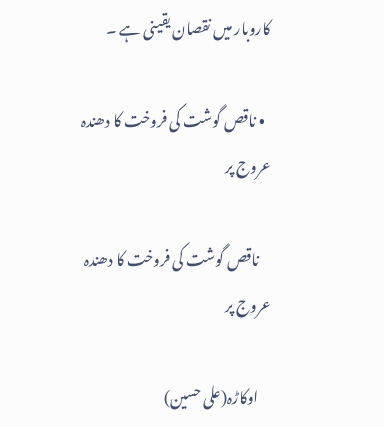کاروبار میں نقصان یقینی ہے ۔

  • ناقص گوشت کی فروخت کا دھندہ عروج پر

    ناقص گوشت کی فروخت کا دھندہ عروج پر

    اوکاڑہ(علی حسین)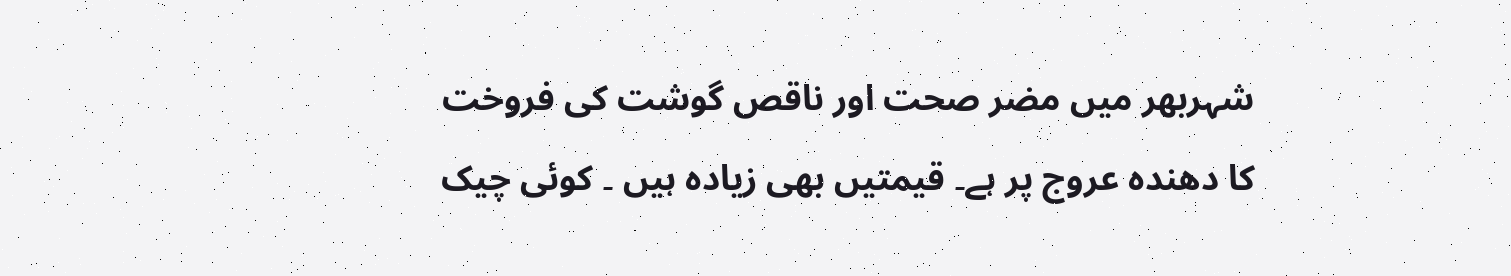شہربھر میں مضر صحت اور ناقص گوشت کی فروخت کا دھندہ عروج پر ہے۔ قیمتیں بھی زیادہ ہیں ۔ کوئی چیک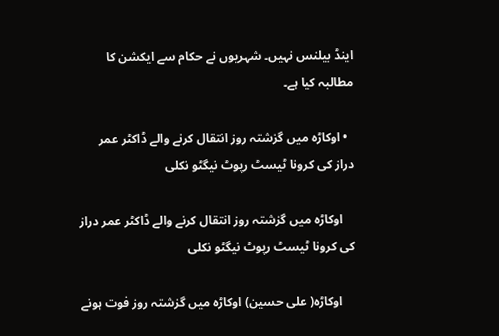اینڈ بیلنس نہیں۔ شہریوں نے حکام سے ایکشن کا مطالبہ کیا ہے۔

  • اوکاڑہ می‍ں گزشتہ روز انتقال کرنے والے ڈاکٹر عمر دراز کی کرونا ٹیسٹ رپوٹ نیگٹو نکلی

    اوکاڑہ می‍ں گزشتہ روز انتقال کرنے والے ڈاکٹر عمر دراز کی کرونا ٹیسٹ رپوٹ نیگٹو نکلی

    اوکاڑہ( علی حسین) اوکاڑہ میں گزشتہ روز فوت ہونے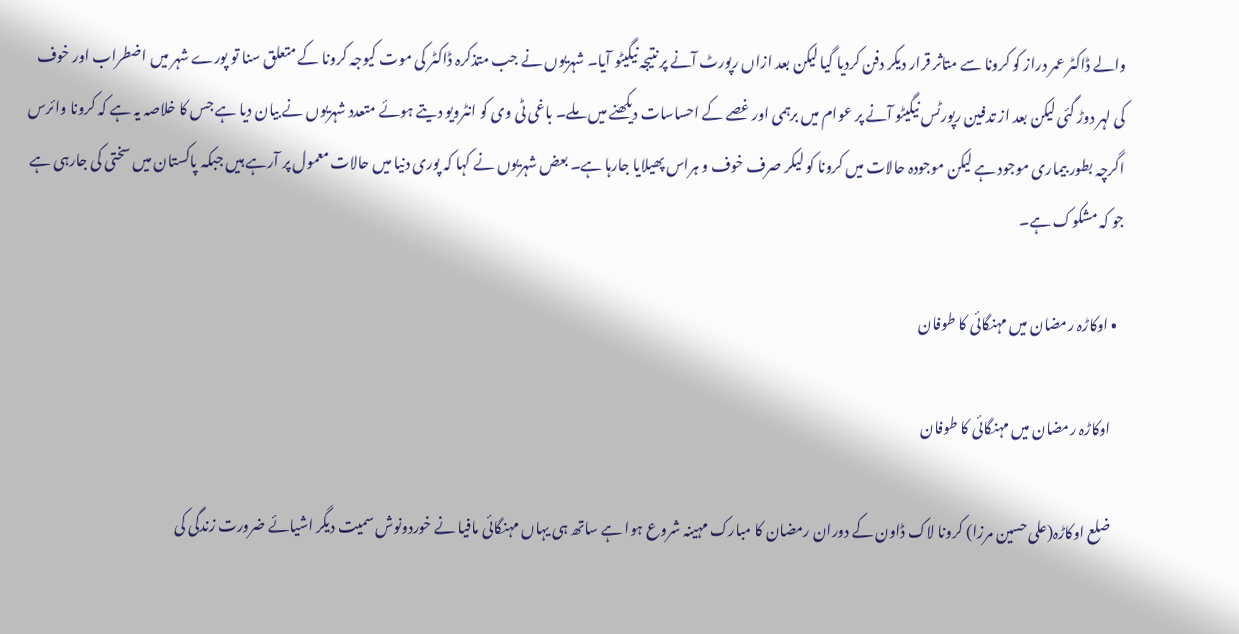والے ڈاکٹر عمر دراز کو کرونا سے متاثر قرار دیکر دفن کردیا گیا لیکن بعد ازاں رپورٹ آنے پر نتیجہ نیگیٹو آیا۔ شہریوں نے جب متذکرہ ڈاکٹر کی موت کیوجہ کرونا کے متعلق سنا تو پورے شہر میں اضطراب اور خوف کی لہر دوڑ گئی لیکن بعد از تدفین رپورٹس نیگیٹو آنے پر عوام میں برہمی اور غصے کے احساسات دیکھنے میں ملے۔ باغی ٹی وی کو انٹرویو دیتے ہوئے متعدد شہریوں نے بیان دیا ہے جس کا خلاصہ یہ ہے کہ کرونا وائرس اگرچہ بطور بیماری موجود ہے لیکن موجودہ حالات میں کرونا کو لیکر صرف خوف و ہراس پھیلایا جارہا ہے۔ بعض شہریوں نے کہا کہ پوری دنیا میں حالات معمول پر آرہے ہیں جبکہ پاکستان میں سختی کی جارہی ہے جو کہ مشکوک ہے۔

  • اوکاڑہ رمضان میں مہنگائی کا طوفان

    اوکاڑہ رمضان میں مہنگائی کا طوفان

    ضلع اوکاڑہ(علی حسین مرزا) کرونا لاک ڈاون کے دوران رمضان کا مبارک مہینہ شروع ہوا ہے ساتھ ہی یہاں مہنگائی مافیا نے خوردونوش سمیت دیگر اشیائے ضرورت زندگی کی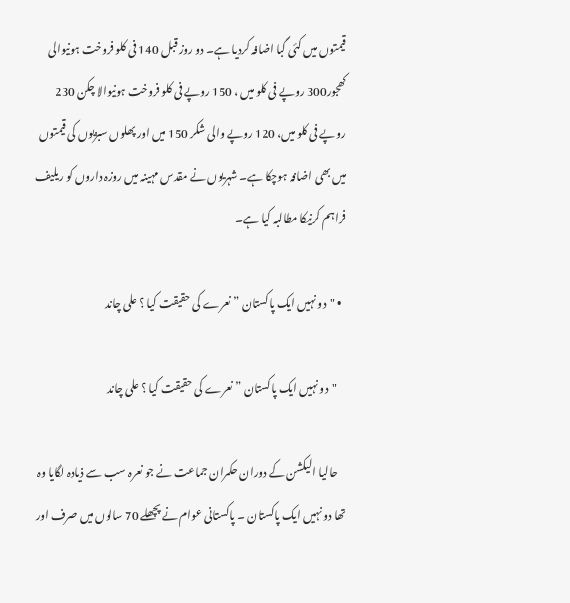قیمتوں میں کئی گبا اضافہ کردیا ہے۔ دو روز قبل 140 فی کلو فروخت ہونیوالی کھجور300 روپے فی کلو میں ، 150 روپے فی کلو فروخت ہونیوالا چکن 230 روپے فی کلو میں، 120 روپے والی شکر 150 میں اور پھلوں سبزیوں کی قیمتوں میں بھی اضافہ ہوچکا ہے۔ شہریوں نے مقدس مہینہ میں روزہ داروں کو ریلیف فراہم کرنیکا مطالبہ کیا ہے۔

  • "دو نہیں ایک پاکستان ” نعرے کی حقیقت کیا ؟ علی چاند

    "دو نہیں ایک پاکستان ” نعرے کی حقیقت کیا ؟ علی چاند

    حالیا الیکشن کے دوران حکمران جماعت نے جو نعرہ سب سے ذیادہ لگایا وہ تھا دو نہیں ایک پاکستان ۔ پاکستانی عوام نے پچھلے 70 سالوں میں صرف اور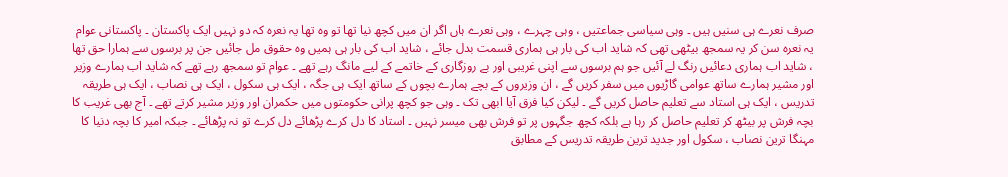صرف نعرے ہی سنیں ہیں ۔ وہی سیاسی جماعتیں ، وہی چہرے ، وہی نعرے ہاں اگر ان میں کچھ نیا تھا تو وہ تھا یہ نعرہ کہ دو نہیں ایک پاکستان ۔ پاکستانی عوام یہ نعرہ سن کر یہ سمجھ بیٹھی تھی کہ شاید اب کی بار ہی ہماری قسمت بدل جائے ، شاید اب کی بار ہی ہمیں وہ حقوق مل جائیں جن پر برسوں سے ہمارا حق تھا ، شاید اب ہماری دعائیں رنگ لے آئیں جو ہم برسوں سے اپنی غریبی اور بے روزگاری کے خاتمے کے لیے مانگ رہے تھے ۔ عوام تو سمجھ رہے تھے کہ شاید اب ہمارے وزیر اور مشیر ہمارے ساتھ عوامی گاڑیوں میں سفر کریں گے ، ان وزیروں کے بچے ہمارے بچوں کے ساتھ ایک ہی جگہ ، ایک ہی سکول ، ایک ہی نصاب ، ایک ہی طریقہ تدریس ، ایک ہی استاد سے تعلیم حاصل کریں گے ۔ لیکن کیا فرق آیا ابھی تک ۔ وہی جو کچھ پرانی حکومتوں میں حکمران اور وزیر مشیر کرتے تھے ۔ آج بھی غریب کا بچہ فرش پر بیٹھ کر تعلیم حاصل کر رہا ہے بلکہ کچھ جگہوں پر تو فرش بھی میسر نہیں ۔ استاد کا دل کرے پڑھائے دل کرے تو نہ پڑھائے ۔ جبکہ امیر کا بچہ دنیا کا مہنگا ترین نصاب ، سکول اور جدید ترین طریقہ تدریس کے مطابق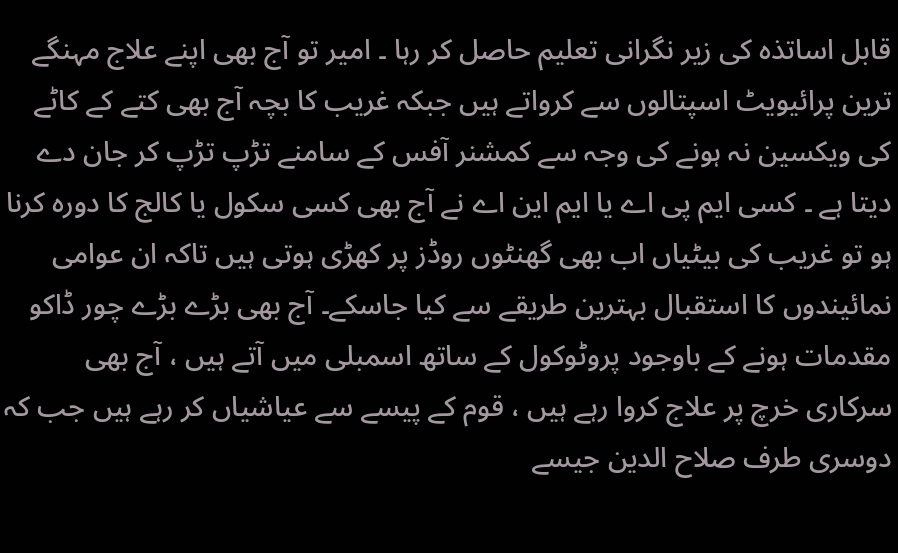قابل اساتذہ کی زیر نگرانی تعلیم حاصل کر رہا ۔ امیر تو آج بھی اپنے علاج مہنگے ترین پرائیویٹ اسپتالوں سے کرواتے ہیں جبکہ غریب کا بچہ آج بھی کتے کے کاٹے کی ویکسین نہ ہونے کی وجہ سے کمشنر آفس کے سامنے تڑپ تڑپ کر جان دے دیتا ہے ۔ کسی ایم پی اے یا ایم این اے نے آج بھی کسی سکول یا کالج کا دورہ کرنا ہو تو غریب کی بیٹیاں اب بھی گھنٹوں روڈز پر کھڑی ہوتی ہیں تاکہ ان عوامی نمائیندوں کا استقبال بہترین طریقے سے کیا جاسکے۔ آج بھی بڑے بڑے چور ڈاکو مقدمات ہونے کے باوجود پروٹوکول کے ساتھ اسمبلی میں آتے ہیں ، آج بھی سرکاری خرچ پر علاج کروا رہے ہیں ، قوم کے پیسے سے عیاشیاں کر رہے ہیں جب کہ دوسری طرف صلاح الدین جیسے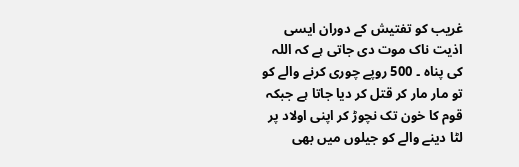غریب کو تفتیش کے دوران ایسی اذیت ناک موت دی جاتی ہے کہ اللہ کی پناہ ۔ 500 روپے چوری کرنے والے کو تو مار مار کر قتل کر دیا جاتا ہے جبکہ قوم کا خون تک نچوڑ کر اپنی اولاد پر لٹا دینے والے کو جیلوں میں بھی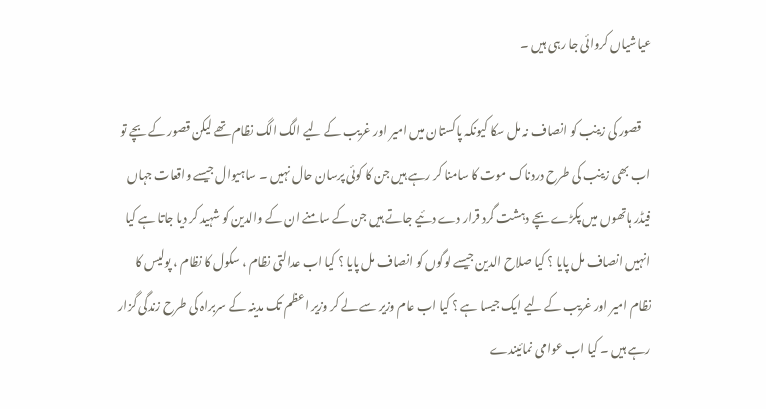عیاشیاں کروائی جا رہی ہیں ۔

    قصور کی زینب کو انصاف نہ مل سکا کیونکہ پاکستان میں امیر اور غریب کے لیے الگ الگ نظام تھے لیکن قصور کے بچے تو اب بھی زینب کی طرح دردناک موت کا سامنا کر رہے ہیں جن کا کوئی پرسان حال نہیں ۔ ساہیوال جیسے واقعات جہاں فیڈر ہاتھوں میں پکڑے بچے دہشت گرد قرار دے دئیے جاتے ہیں جن کے سامنے ان کے والدین کو شہید کر دیا جاتا ہے کیا انہیں انصاف مل پایا ؟ کیا صلاح الدین جیسے لوگوں کو انصاف مل پایا ؟ کیا اب عدالتی نظام ، سکول کا نظام ، پولیس کا نظام امیر اور غریب کے لیے ایک جیسا ہے ؟ کیا اب عام وزیر سے لے کر وزیر اعظم تک مدینہ کے سربراہ کی طرح زندگی گزار رہے ہیں ۔ کیا اب عوامی نمائیندے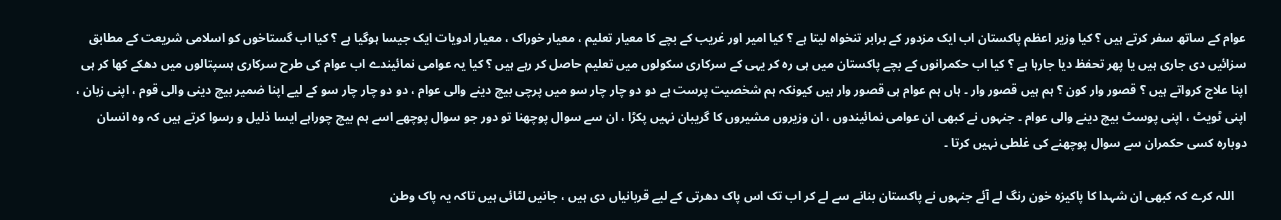عوام کے ساتھ سفر کرتے ہیں ؟ کیا وزیر اعظم پاکستان اب ایک مزدور کے برابر تنخواہ لیتا ہے ؟ کیا امیر اور غریب کے بچے کا معیار تعلیم ، معیار خوراک ، معیار ادویات ایک جیسا ہوگیا ہے ؟ کیا اب گستاخوں کو اسلامی شریعت کے مطابق سزائیں دی جاری ہیں یا پھر تحفظ دیا جارہا ہے ؟ کیا اب حکمرانوں کے بچے پاکستان میں ہی رہ کر یہی کے سرکاری سکولوں میں تعلیم حاصل کر رہے ہیں ؟ کیا یہ عوامی نمائیندے اب عوام کی طرح سرکاری ہسپتالوں میں دھکے کھا کر ہی اپنا علاج کرواتے ہیں ؟ قصور وار کون ؟ ہم ہیں قصور وار ۔ ہاں ہم عوام ہی قصور وار ہیں کیونکہ ہم شخصیت پرست ہے دو دو چار چار سو میں پرچی بیچ دینے والی عوام ، دو دو چار چار سو کے لیے اپنا ضمیر بیچ دینی والی قوم ، اپنی زبان ، اپنی ٹویٹ ، اپنی پوسٹ بیچ دینے والی عوام ۔ جنہوں نے کبھی ان عوامی نمائیندوں ، ان وزیروں مشیروں کا گریبان نہیں پکڑا ، ان سے سوال پوچھنا تو دور جو سوال پوچھے اسے ہم بیچ چوراہے ایسا ذلیل و رسوا کرتے ہیں کہ وہ انسان دوبارہ کسی حکمران سے سوال پوچھنے کی غلطی نہیں کرتا ۔

    اللہ کرے کہ کبھی ان شہدا کا پاکیزہ خون رنگ لے آئے جنہوں نے پاکستان بنانے سے لے کر اب تک اس پاک دھرتی کے لیے قربانیاں دی ہیں ، جانیں لٹائی ہیں تاکہ یہ پاک وطن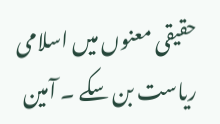حقیقی معنوں میں اسلامی ریاست بن سکے ۔ آمین